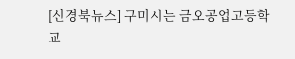[신경북뉴스] 구미시는 금오공업고등학교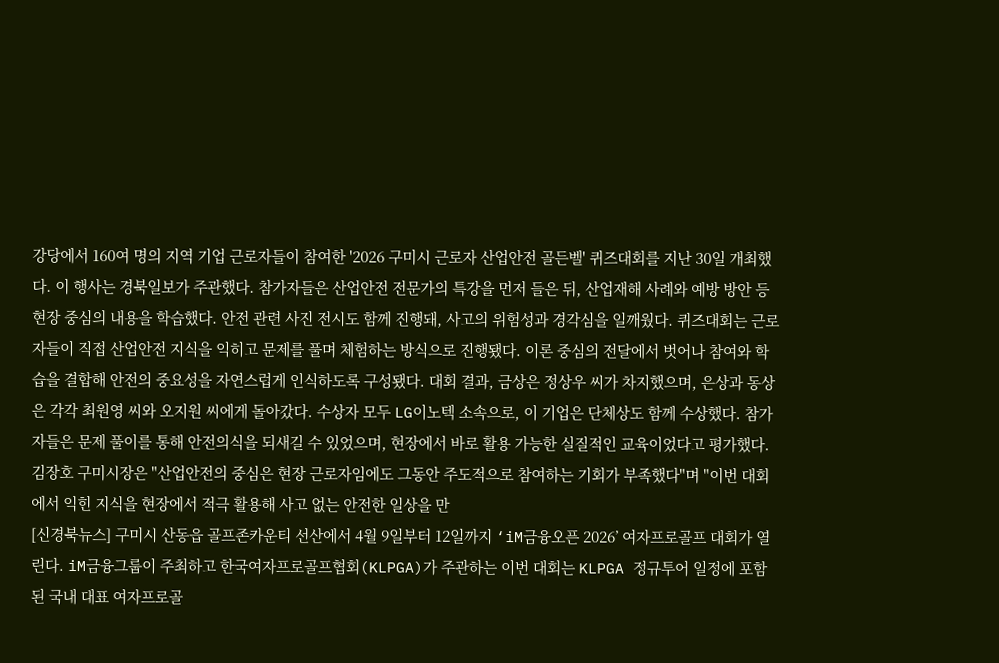강당에서 160여 명의 지역 기업 근로자들이 참여한 '2026 구미시 근로자 산업안전 골든벨' 퀴즈대회를 지난 30일 개최했다. 이 행사는 경북일보가 주관했다. 참가자들은 산업안전 전문가의 특강을 먼저 들은 뒤, 산업재해 사례와 예방 방안 등 현장 중심의 내용을 학습했다. 안전 관련 사진 전시도 함께 진행돼, 사고의 위험성과 경각심을 일깨웠다. 퀴즈대회는 근로자들이 직접 산업안전 지식을 익히고 문제를 풀며 체험하는 방식으로 진행됐다. 이론 중심의 전달에서 벗어나 참여와 학습을 결합해 안전의 중요성을 자연스럽게 인식하도록 구성됐다. 대회 결과, 금상은 정상우 씨가 차지했으며, 은상과 동상은 각각 최원영 씨와 오지원 씨에게 돌아갔다. 수상자 모두 LG이노텍 소속으로, 이 기업은 단체상도 함께 수상했다. 참가자들은 문제 풀이를 통해 안전의식을 되새길 수 있었으며, 현장에서 바로 활용 가능한 실질적인 교육이었다고 평가했다. 김장호 구미시장은 "산업안전의 중심은 현장 근로자임에도 그동안 주도적으로 참여하는 기회가 부족했다"며 "이번 대회에서 익힌 지식을 현장에서 적극 활용해 사고 없는 안전한 일상을 만
[신경북뉴스] 구미시 산동읍 골프존카운티 선산에서 4월 9일부터 12일까지 ‘iM금융오픈 2026’ 여자프로골프 대회가 열린다. iM금융그룹이 주최하고 한국여자프로골프협회(KLPGA)가 주관하는 이번 대회는 KLPGA 정규투어 일정에 포함된 국내 대표 여자프로골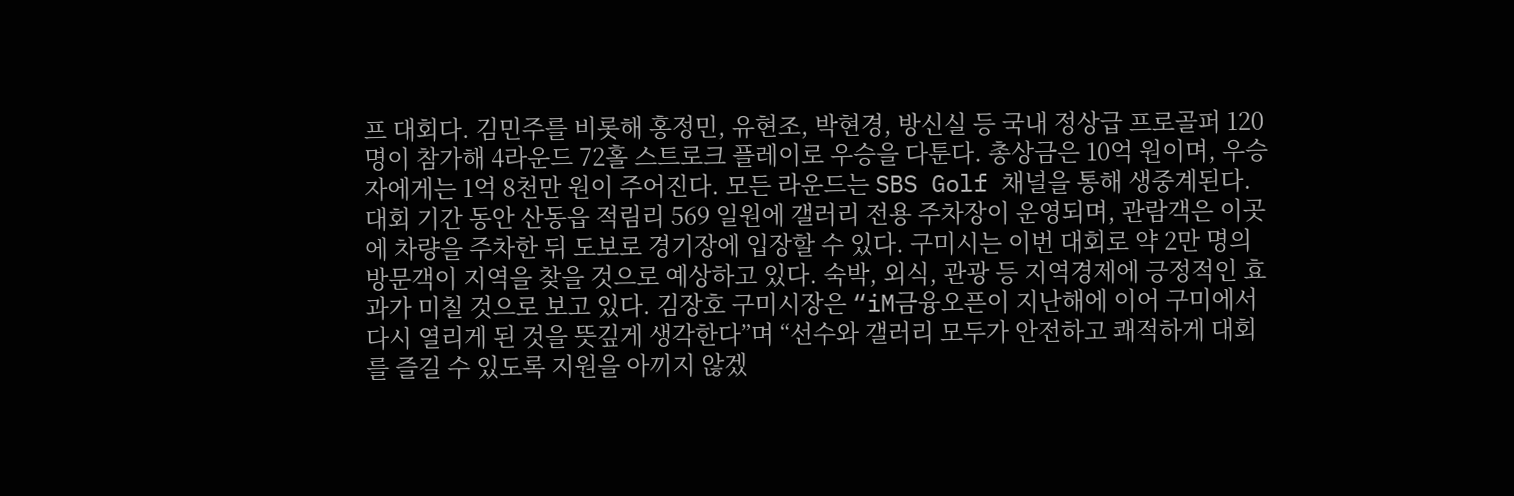프 대회다. 김민주를 비롯해 홍정민, 유현조, 박현경, 방신실 등 국내 정상급 프로골퍼 120명이 참가해 4라운드 72홀 스트로크 플레이로 우승을 다툰다. 총상금은 10억 원이며, 우승자에게는 1억 8천만 원이 주어진다. 모든 라운드는 SBS Golf 채널을 통해 생중계된다. 대회 기간 동안 산동읍 적림리 569 일원에 갤러리 전용 주차장이 운영되며, 관람객은 이곳에 차량을 주차한 뒤 도보로 경기장에 입장할 수 있다. 구미시는 이번 대회로 약 2만 명의 방문객이 지역을 찾을 것으로 예상하고 있다. 숙박, 외식, 관광 등 지역경제에 긍정적인 효과가 미칠 것으로 보고 있다. 김장호 구미시장은 “iM금융오픈이 지난해에 이어 구미에서 다시 열리게 된 것을 뜻깊게 생각한다”며 “선수와 갤러리 모두가 안전하고 쾌적하게 대회를 즐길 수 있도록 지원을 아끼지 않겠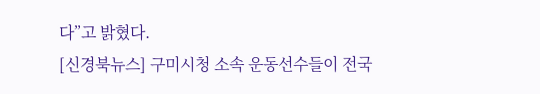다”고 밝혔다.
[신경북뉴스] 구미시청 소속 운동선수들이 전국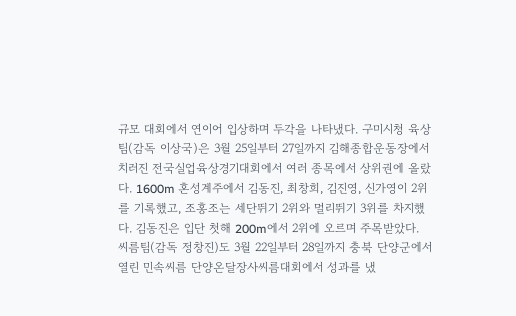규모 대회에서 연이어 입상하며 두각을 나타냈다. 구미시청 육상팀(감독 이상국)은 3월 25일부터 27일까지 김해종합운동장에서 치러진 전국실업육상경기대회에서 여러 종목에서 상위권에 올랐다. 1600m 혼성계주에서 김동진, 최창희, 김진영, 신가영이 2위를 기록했고, 조홍조는 세단뛰기 2위와 멀리뛰기 3위를 차지했다. 김동진은 입단 첫해 200m에서 2위에 오르며 주목받았다. 씨름팀(감독 정창진)도 3월 22일부터 28일까지 충북 단양군에서 열린 민속씨름 단양온달장사씨름대회에서 성과를 냈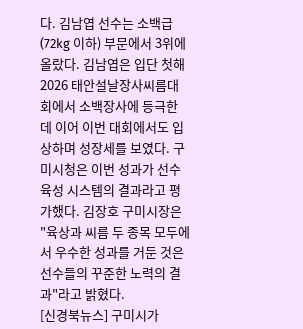다. 김남엽 선수는 소백급(72kg 이하) 부문에서 3위에 올랐다. 김남엽은 입단 첫해 2026 태안설날장사씨름대회에서 소백장사에 등극한 데 이어 이번 대회에서도 입상하며 성장세를 보였다. 구미시청은 이번 성과가 선수 육성 시스템의 결과라고 평가했다. 김장호 구미시장은 "육상과 씨름 두 종목 모두에서 우수한 성과를 거둔 것은 선수들의 꾸준한 노력의 결과"라고 밝혔다.
[신경북뉴스] 구미시가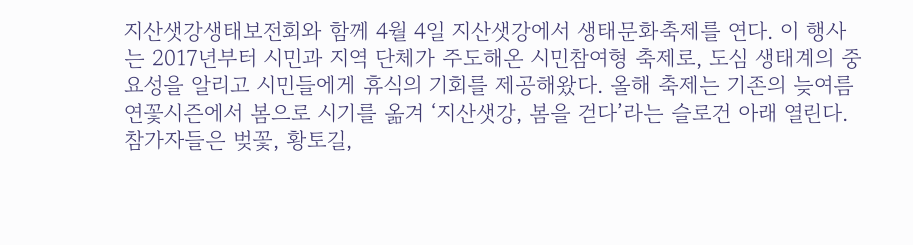지산샛강생태보전회와 함께 4월 4일 지산샛강에서 생태문화축제를 연다. 이 행사는 2017년부터 시민과 지역 단체가 주도해온 시민참여형 축제로, 도심 생태계의 중요성을 알리고 시민들에게 휴식의 기회를 제공해왔다. 올해 축제는 기존의 늦여름 연꽃시즌에서 봄으로 시기를 옮겨 ‘지산샛강, 봄을 걷다’라는 슬로건 아래 열린다. 참가자들은 벚꽃, 황토길,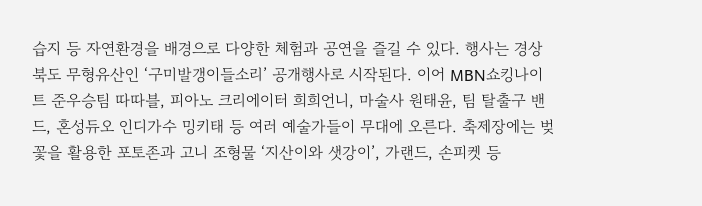습지 등 자연환경을 배경으로 다양한 체험과 공연을 즐길 수 있다. 행사는 경상북도 무형유산인 ‘구미발갱이들소리’ 공개행사로 시작된다. 이어 MBN쇼킹나이트 준우승팀 따따블, 피아노 크리에이터 희희언니, 마술사 원태윤, 팀 탈출구 밴드, 혼성듀오 인디가수 밍키태 등 여러 예술가들이 무대에 오른다. 축제장에는 벚꽃을 활용한 포토존과 고니 조형물 ‘지산이와 샛강이’, 가랜드, 손피켓 등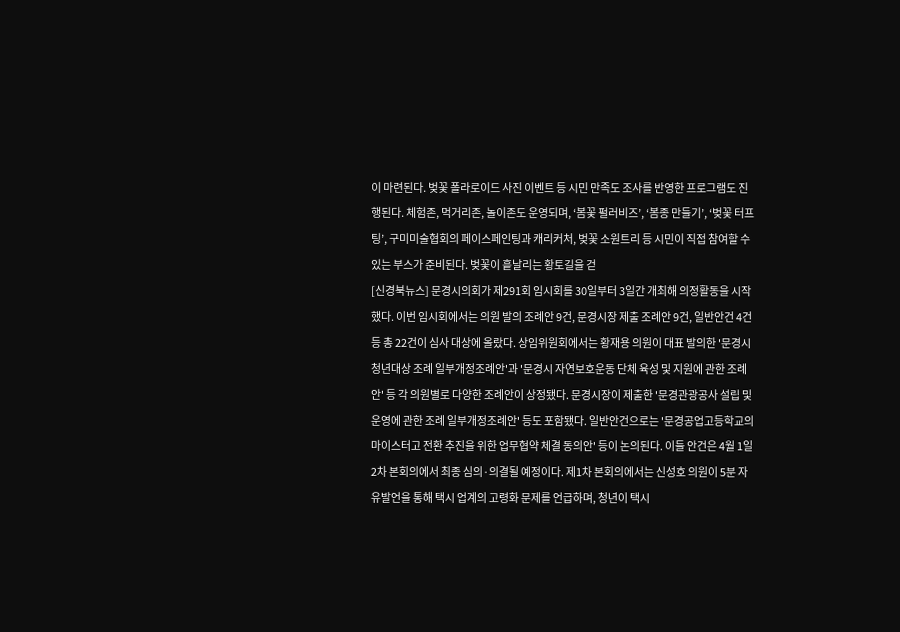이 마련된다. 벚꽃 폴라로이드 사진 이벤트 등 시민 만족도 조사를 반영한 프로그램도 진행된다. 체험존, 먹거리존, 놀이존도 운영되며, ‘봄꽃 펄러비즈’, ‘봄종 만들기’, ‘벚꽃 터프팅’, 구미미술협회의 페이스페인팅과 캐리커처, 벚꽃 소원트리 등 시민이 직접 참여할 수 있는 부스가 준비된다. 벚꽃이 흩날리는 황토길을 걷
[신경북뉴스] 문경시의회가 제291회 임시회를 30일부터 3일간 개최해 의정활동을 시작했다. 이번 임시회에서는 의원 발의 조례안 9건, 문경시장 제출 조례안 9건, 일반안건 4건 등 총 22건이 심사 대상에 올랐다. 상임위원회에서는 황재용 의원이 대표 발의한 '문경시 청년대상 조례 일부개정조례안'과 '문경시 자연보호운동 단체 육성 및 지원에 관한 조례안' 등 각 의원별로 다양한 조례안이 상정됐다. 문경시장이 제출한 '문경관광공사 설립 및 운영에 관한 조례 일부개정조례안' 등도 포함됐다. 일반안건으로는 '문경공업고등학교의 마이스터고 전환 추진을 위한 업무협약 체결 동의안' 등이 논의된다. 이들 안건은 4월 1일 2차 본회의에서 최종 심의·의결될 예정이다. 제1차 본회의에서는 신성호 의원이 5분 자유발언을 통해 택시 업계의 고령화 문제를 언급하며, 청년이 택시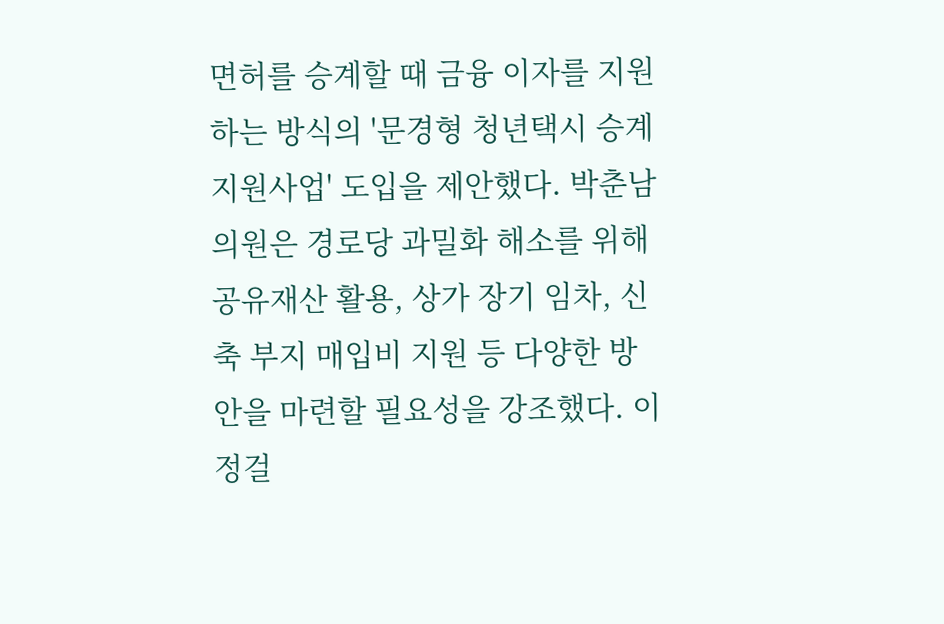면허를 승계할 때 금융 이자를 지원하는 방식의 '문경형 청년택시 승계 지원사업' 도입을 제안했다. 박춘남 의원은 경로당 과밀화 해소를 위해 공유재산 활용, 상가 장기 임차, 신축 부지 매입비 지원 등 다양한 방안을 마련할 필요성을 강조했다. 이정걸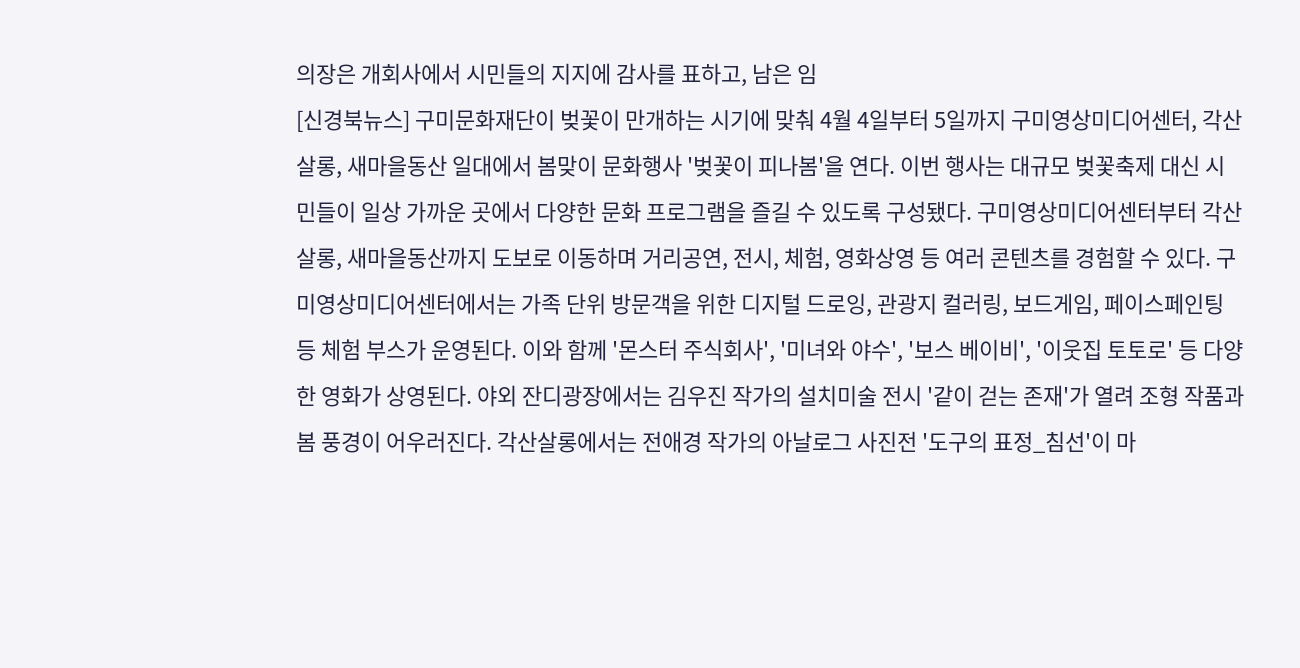의장은 개회사에서 시민들의 지지에 감사를 표하고, 남은 임
[신경북뉴스] 구미문화재단이 벚꽃이 만개하는 시기에 맞춰 4월 4일부터 5일까지 구미영상미디어센터, 각산살롱, 새마을동산 일대에서 봄맞이 문화행사 '벚꽃이 피나봄'을 연다. 이번 행사는 대규모 벚꽃축제 대신 시민들이 일상 가까운 곳에서 다양한 문화 프로그램을 즐길 수 있도록 구성됐다. 구미영상미디어센터부터 각산살롱, 새마을동산까지 도보로 이동하며 거리공연, 전시, 체험, 영화상영 등 여러 콘텐츠를 경험할 수 있다. 구미영상미디어센터에서는 가족 단위 방문객을 위한 디지털 드로잉, 관광지 컬러링, 보드게임, 페이스페인팅 등 체험 부스가 운영된다. 이와 함께 '몬스터 주식회사', '미녀와 야수', '보스 베이비', '이웃집 토토로' 등 다양한 영화가 상영된다. 야외 잔디광장에서는 김우진 작가의 설치미술 전시 '같이 걷는 존재'가 열려 조형 작품과 봄 풍경이 어우러진다. 각산살롱에서는 전애경 작가의 아날로그 사진전 '도구의 표정_침선'이 마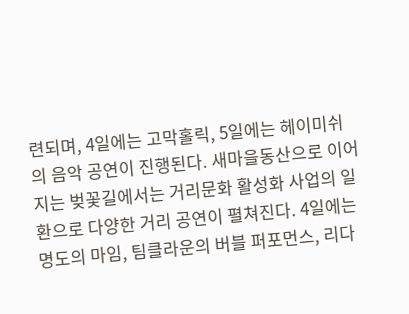련되며, 4일에는 고막홀릭, 5일에는 헤이미쉬의 음악 공연이 진행된다. 새마을동산으로 이어지는 벚꽃길에서는 거리문화 활성화 사업의 일환으로 다양한 거리 공연이 펼쳐진다. 4일에는 명도의 마임, 팀클라운의 버블 퍼포먼스, 리다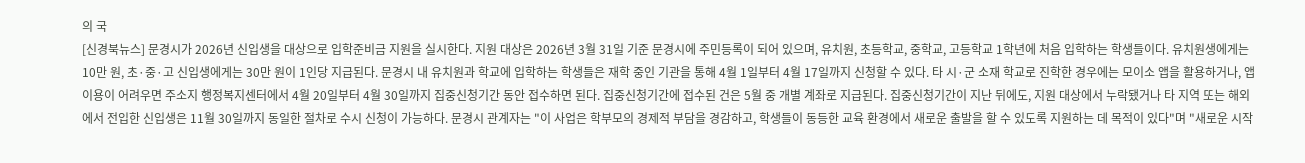의 국
[신경북뉴스] 문경시가 2026년 신입생을 대상으로 입학준비금 지원을 실시한다. 지원 대상은 2026년 3월 31일 기준 문경시에 주민등록이 되어 있으며, 유치원, 초등학교, 중학교, 고등학교 1학년에 처음 입학하는 학생들이다. 유치원생에게는 10만 원, 초·중·고 신입생에게는 30만 원이 1인당 지급된다. 문경시 내 유치원과 학교에 입학하는 학생들은 재학 중인 기관을 통해 4월 1일부터 4월 17일까지 신청할 수 있다. 타 시·군 소재 학교로 진학한 경우에는 모이소 앱을 활용하거나, 앱 이용이 어려우면 주소지 행정복지센터에서 4월 20일부터 4월 30일까지 집중신청기간 동안 접수하면 된다. 집중신청기간에 접수된 건은 5월 중 개별 계좌로 지급된다. 집중신청기간이 지난 뒤에도, 지원 대상에서 누락됐거나 타 지역 또는 해외에서 전입한 신입생은 11월 30일까지 동일한 절차로 수시 신청이 가능하다. 문경시 관계자는 "이 사업은 학부모의 경제적 부담을 경감하고, 학생들이 동등한 교육 환경에서 새로운 출발을 할 수 있도록 지원하는 데 목적이 있다"며 "새로운 시작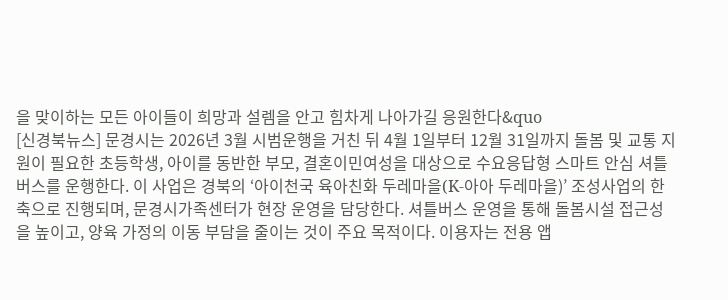을 맞이하는 모든 아이들이 희망과 설렘을 안고 힘차게 나아가길 응원한다&quo
[신경북뉴스] 문경시는 2026년 3월 시범운행을 거친 뒤 4월 1일부터 12월 31일까지 돌봄 및 교통 지원이 필요한 초등학생, 아이를 동반한 부모, 결혼이민여성을 대상으로 수요응답형 스마트 안심 셔틀버스를 운행한다. 이 사업은 경북의 ‘아이천국 육아친화 두레마을(K-아아 두레마을)’ 조성사업의 한 축으로 진행되며, 문경시가족센터가 현장 운영을 담당한다. 셔틀버스 운영을 통해 돌봄시설 접근성을 높이고, 양육 가정의 이동 부담을 줄이는 것이 주요 목적이다. 이용자는 전용 앱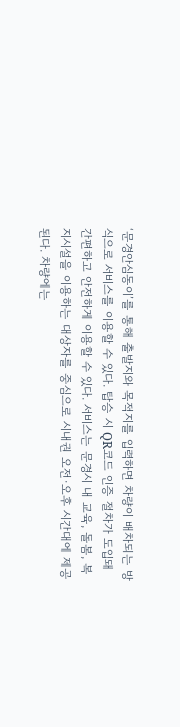‘문경안심동이’를 통해 출발지와 목적지를 입력하면 차량이 배차되는 방식으로 서비스를 이용할 수 있다. 탑승 시 QR코드 인증 절차가 도입돼 간편하고 안전하게 이용할 수 있다. 서비스는 문경시 내 교육, 돌봄, 복지시설을 이용하는 대상자를 중심으로 시내권 오전·오후 시간대에 제공된다. 차량에는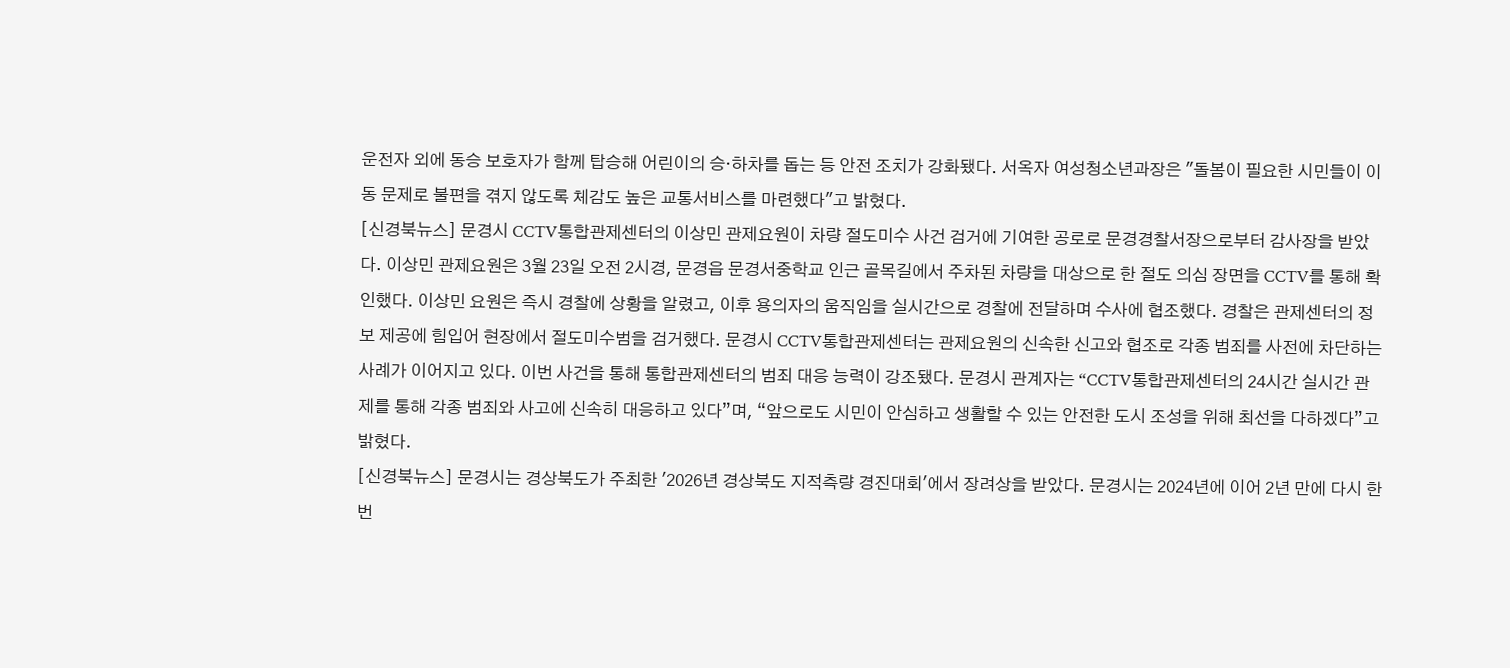운전자 외에 동승 보호자가 함께 탑승해 어린이의 승·하차를 돕는 등 안전 조치가 강화됐다. 서옥자 여성청소년과장은 "돌봄이 필요한 시민들이 이동 문제로 불편을 겪지 않도록 체감도 높은 교통서비스를 마련했다"고 밝혔다.
[신경북뉴스] 문경시 CCTV통합관제센터의 이상민 관제요원이 차량 절도미수 사건 검거에 기여한 공로로 문경경찰서장으로부터 감사장을 받았다. 이상민 관제요원은 3월 23일 오전 2시경, 문경읍 문경서중학교 인근 골목길에서 주차된 차량을 대상으로 한 절도 의심 장면을 CCTV를 통해 확인했다. 이상민 요원은 즉시 경찰에 상황을 알렸고, 이후 용의자의 움직임을 실시간으로 경찰에 전달하며 수사에 협조했다. 경찰은 관제센터의 정보 제공에 힘입어 현장에서 절도미수범을 검거했다. 문경시 CCTV통합관제센터는 관제요원의 신속한 신고와 협조로 각종 범죄를 사전에 차단하는 사례가 이어지고 있다. 이번 사건을 통해 통합관제센터의 범죄 대응 능력이 강조됐다. 문경시 관계자는 “CCTV통합관제센터의 24시간 실시간 관제를 통해 각종 범죄와 사고에 신속히 대응하고 있다”며, “앞으로도 시민이 안심하고 생활할 수 있는 안전한 도시 조성을 위해 최선을 다하겠다”고 밝혔다.
[신경북뉴스] 문경시는 경상북도가 주최한 '2026년 경상북도 지적측량 경진대회'에서 장려상을 받았다. 문경시는 2024년에 이어 2년 만에 다시 한 번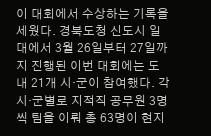이 대회에서 수상하는 기록을 세웠다. 경북도청 신도시 일대에서 3월 26일부터 27일까지 진행된 이번 대회에는 도내 21개 시·군이 참여했다. 각 시·군별로 지적직 공무원 3명씩 팀을 이뤄 총 63명이 현지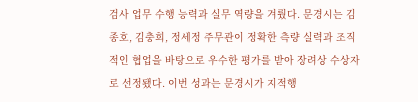검사 업무 수행 능력과 실무 역량을 겨뤘다. 문경시는 김종호, 김충희, 정세정 주무관이 정확한 측량 실력과 조직적인 협업을 바탕으로 우수한 평가를 받아 장려상 수상자로 선정됐다. 이번 성과는 문경시가 지적행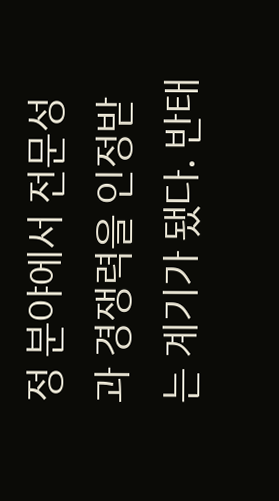정 분야에서 전문성과 경쟁력을 인정받는 계기가 됐다. 반태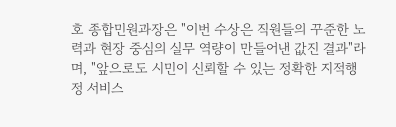호 종합민원과장은 "이번 수상은 직원들의 꾸준한 노력과 현장 중심의 실무 역량이 만들어낸 값진 결과"라며, "앞으로도 시민이 신뢰할 수 있는 정확한 지적행정 서비스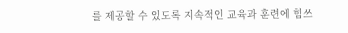를 제공할 수 있도록 지속적인 교육과 훈련에 힘쓰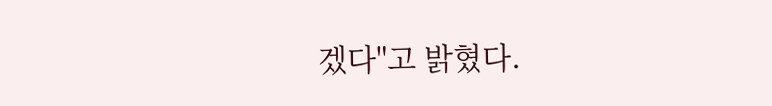겠다"고 밝혔다.